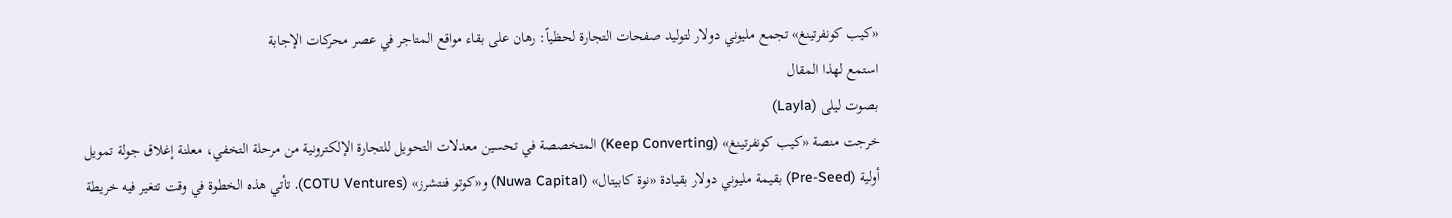«كيب كونفرتينغ» تجمع مليوني دولار لتوليد صفحات التجارة لحظياً: رهان على بقاء مواقع المتاجر في عصر محركات الإجابة
استمع لهذا المقال
بصوت ليلى (Layla)
خرجت منصة «كيب كونفرتينغ» (Keep Converting) المتخصصة في تحسين معدلات التحويل للتجارة الإلكترونية من مرحلة التخفي، معلنة إغلاق جولة تمويل أولية (Pre-Seed) بقيمة مليوني دولار بقيادة «نوة كابيتال» (Nuwa Capital) و«كوتو فنتشرز» (COTU Ventures). تأتي هذه الخطوة في وقت تتغير فيه خريطة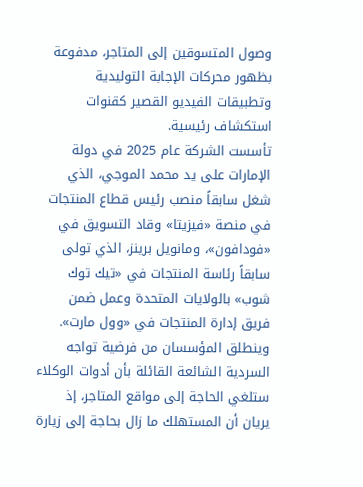وصول المتسوقين إلى المتاجر، مدفوعة بظهور محركات الإجابة التوليدية وتطبيقات الفيديو القصير كقنوات استكشاف رئيسية.
تأسست الشركة عام 2025 في دولة الإمارات على يد محمد الموجي، الذي شغل سابقاً منصب رئيس قطاع المنتجات في منصة «فيزيتا» وقاد التسويق في «فودافون»، ومانويل برينز، الذي تولى سابقاً رئاسة المنتجات في «تيك توك شوب» بالولايات المتحدة وعمل ضمن فريق إدارة المنتجات في «وول مارت». وينطلق المؤسسان من فرضية تواجه السردية الشائعة القائلة بأن أدوات الوكلاء ستلغي الحاجة إلى مواقع المتاجر، إذ يريان أن المستهلك ما زال بحاجة إلى زيارة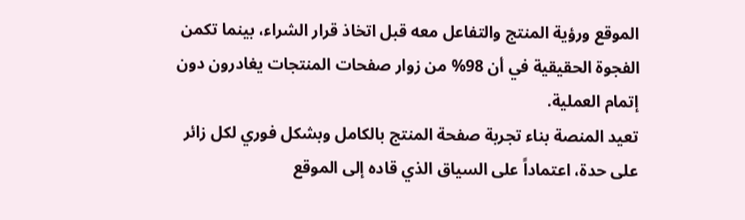الموقع ورؤية المنتج والتفاعل معه قبل اتخاذ قرار الشراء، بينما تكمن الفجوة الحقيقية في أن 98% من زوار صفحات المنتجات يغادرون دون إتمام العملية.
تعيد المنصة بناء تجربة صفحة المنتج بالكامل وبشكل فوري لكل زائر على حدة، اعتماداً على السياق الذي قاده إلى الموقع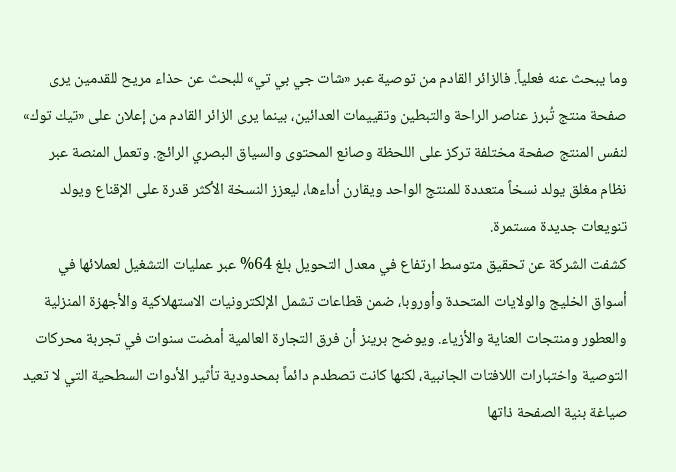وما يبحث عنه فعلياً. فالزائر القادم من توصية عبر «شات جي بي تي» للبحث عن حذاء مريح للقدمين يرى صفحة منتج تُبرز عناصر الراحة والتبطين وتقييمات العدائين، بينما يرى الزائر القادم من إعلان على «تيك توك» لنفس المنتج صفحة مختلفة تركز على اللحظة وصانع المحتوى والسياق البصري الرائج. وتعمل المنصة عبر نظام مغلق يولد نسخاً متعددة للمنتج الواحد ويقارن أداءها، ليعزز النسخة الأكثر قدرة على الإقناع ويولد تنويعات جديدة مستمرة.
كشفت الشركة عن تحقيق متوسط ارتفاع في معدل التحويل بلغ 64% عبر عمليات التشغيل لعملائها في أسواق الخليج والولايات المتحدة وأوروبا، ضمن قطاعات تشمل الإلكترونيات الاستهلاكية والأجهزة المنزلية والعطور ومنتجات العناية والأزياء. ويوضح برينز أن فرق التجارة العالمية أمضت سنوات في تجربة محركات التوصية واختبارات اللافتات الجانبية، لكنها كانت تصطدم دائماً بمحدودية تأثير الأدوات السطحية التي لا تعيد صياغة بنية الصفحة ذاتها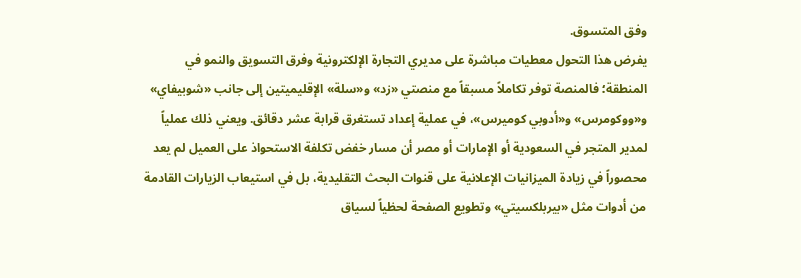وفق المتسوق.
يفرض هذا التحول معطيات مباشرة على مديري التجارة الإلكترونية وفرق التسويق والنمو في المنطقة؛ فالمنصة توفر تكاملاً مسبقاً مع منصتي «زد» و«سلة» الإقليميتين إلى جانب «شوبيفاي» و«ووكومرس» و«أدوبي كوميرس»، في عملية إعداد تستغرق قرابة عشر دقائق. ويعني ذلك عملياً لمدير المتجر في السعودية أو الإمارات أو مصر أن مسار خفض تكلفة الاستحواذ على العميل لم يعد محصوراً في زيادة الميزانيات الإعلانية على قنوات البحث التقليدية، بل في استيعاب الزيارات القادمة من أدوات مثل «بيربلكسيتي» وتطويع الصفحة لحظياً لسياق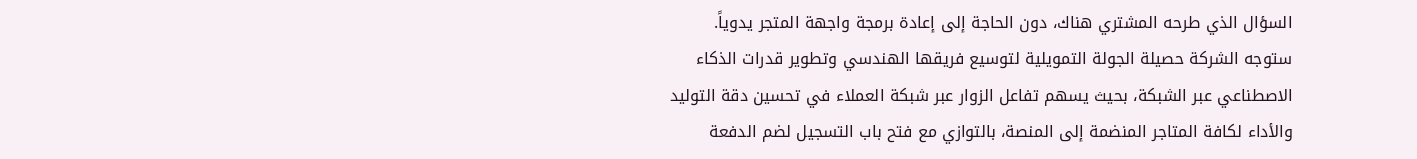السؤال الذي طرحه المشتري هناك، دون الحاجة إلى إعادة برمجة واجهة المتجر يدوياً.
ستوجه الشركة حصيلة الجولة التمويلية لتوسيع فريقها الهندسي وتطوير قدرات الذكاء الاصطناعي عبر الشبكة، بحيث يسهم تفاعل الزوار عبر شبكة العملاء في تحسين دقة التوليد والأداء لكافة المتاجر المنضمة إلى المنصة، بالتوازي مع فتح باب التسجيل لضم الدفعة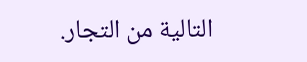التالية من التجار.